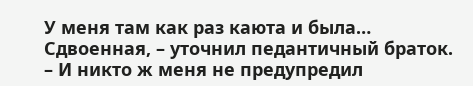У меня там как раз каюта и была… Сдвоенная, – уточнил педантичный браток. – И никто ж меня не предупредил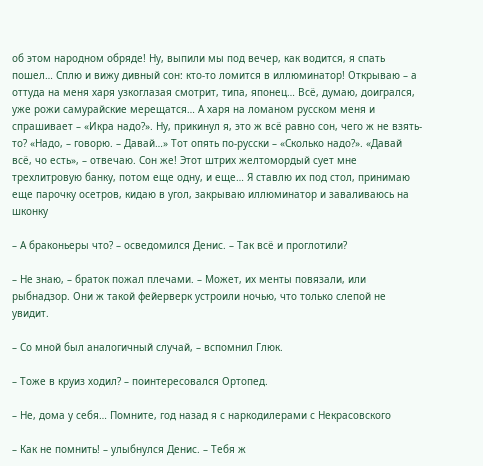об этом народном обряде! Ну, выпили мы под вечер, как водится, я спать пошел… Сплю и вижу дивный сон: кто-то ломится в иллюминатор! Открываю – а оттуда на меня харя узкоглазая смотрит, типа, японец… Всё, думаю, доигрался, уже рожи самурайские мерещатся… А харя на ломаном русском меня и спрашивает – «Икра надо?». Ну, прикинул я, это ж всё равно сон, чего ж не взять-то? «Надо, – говорю. – Давай…» Тот опять по-русски – «Сколько надо?». «Давай всё, чо есть», – отвечаю. Сон же! Этот штрих желтомордый сует мне трехлитровую банку, потом еще одну, и еще… Я ставлю их под стол, принимаю еще парочку осетров, кидаю в угол, закрываю иллюминатор и заваливаюсь на шконку

– А браконьеры что? – осведомился Денис. – Так всё и проглотили?

– Не знаю, – браток пожал плечами. – Может, их менты повязали, или рыбнадзор. Они ж такой фейерверк устроили ночью, что только слепой не увидит.

– Со мной был аналогичный случай, – вспомнил Глюк.

– Тоже в круиз ходил? – поинтересовался Ортопед.

– Не, дома у себя… Помните, год назад я с наркодилерами с Некрасовского

– Как не помнить! – улыбнулся Денис. – Тебя ж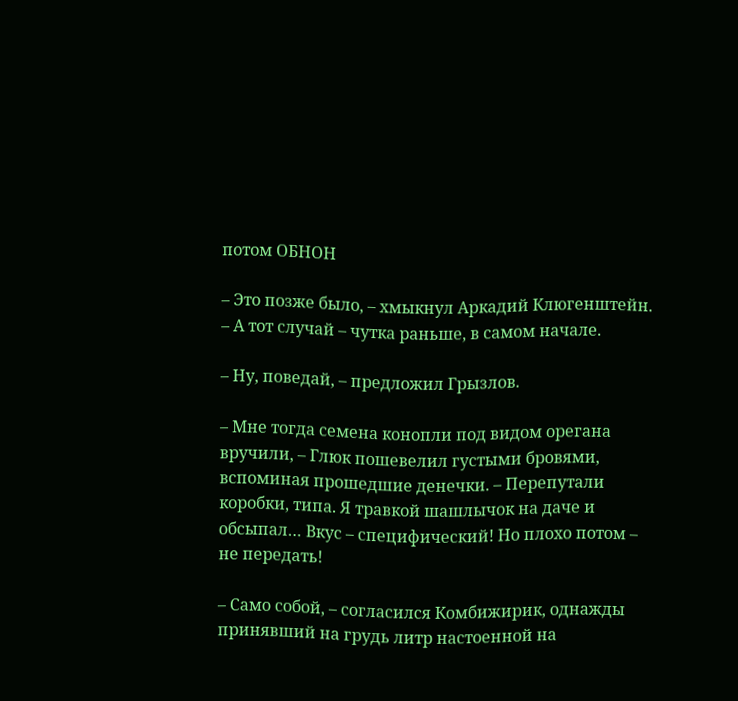потом ОБНОН

– Это позже было, – хмыкнул Аркадий Клюгенштейн. – А тот случай – чутка раньше, в самом начале.

– Ну, поведай, – предложил Грызлов.

– Мне тогда семена конопли под видом орегана вручили, – Глюк пошевелил густыми бровями, вспоминая прошедшие денечки. – Перепутали коробки, типа. Я травкой шашлычок на даче и обсыпал… Вкус – специфический! Но плохо потом – не передать!

– Само собой, – согласился Комбижирик, однажды принявший на грудь литр настоенной на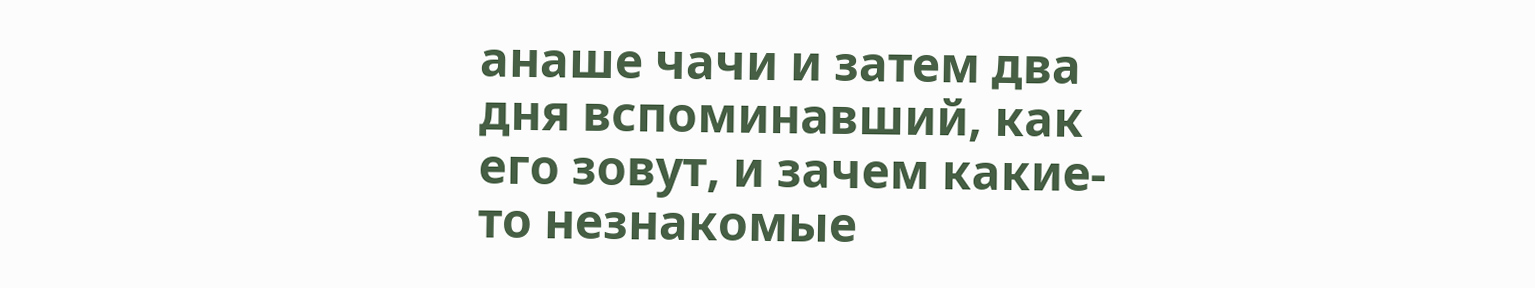анаше чачи и затем два дня вспоминавший, как его зовут, и зачем какие-то незнакомые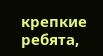крепкие ребята,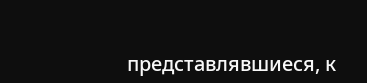представлявшиеся, к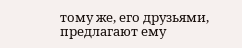тому же, его друзьями, предлагают ему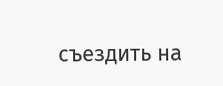съездить на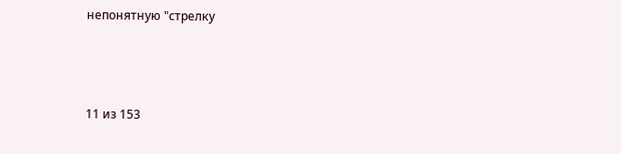непонятную "стрелку



11 из 153